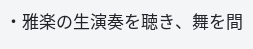・雅楽の生演奏を聴き、舞を間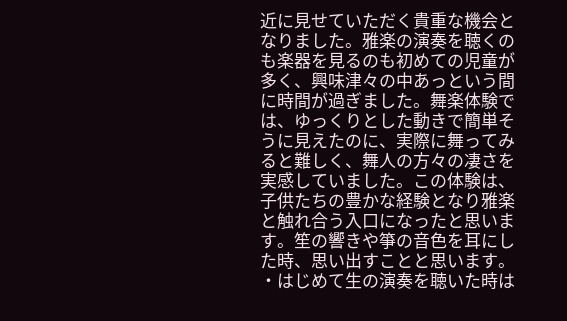近に見せていただく貴重な機会となりました。雅楽の演奏を聴くのも楽器を見るのも初めての児童が多く、興味津々の中あっという間に時間が過ぎました。舞楽体験では、ゆっくりとした動きで簡単そうに見えたのに、実際に舞ってみると難しく、舞人の方々の凄さを実感していました。この体験は、子供たちの豊かな経験となり雅楽と触れ合う入口になったと思います。笙の響きや箏の音色を耳にした時、思い出すことと思います。
・はじめて生の演奏を聴いた時は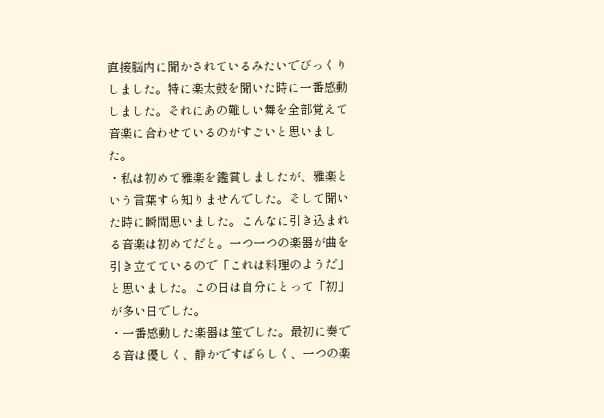直接脳内に聞かされているみたいでびっくりしました。特に楽太鼓を聞いた時に一番感動しました。それにあの難しい舞を全部覚えて音楽に合わせているのがすごいと思いました。
・私は初めて雅楽を鑑賞しましたが、雅楽という言葉すら知りませんでした。そして聞いた時に瞬間思いました。こんなに引き込まれる音楽は初めてだと。一つ一つの楽器が曲を引き立てているので「これは料理のようだ」と思いました。この日は自分にとって「初」が多い日でした。
・一番感動した楽器は笙でした。最初に奏でる音は優しく、静かですばらしく、一つの楽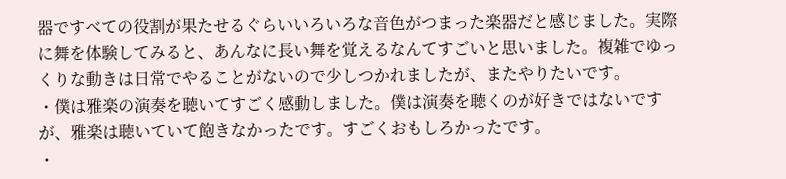器ですべての役割が果たせるぐらいいろいろな音色がつまった楽器だと感じました。実際に舞を体験してみると、あんなに長い舞を覚えるなんてすごいと思いました。複雑でゆっくりな動きは日常でやることがないので少しつかれましたが、またやりたいです。
・僕は雅楽の演奏を聴いてすごく感動しました。僕は演奏を聴くのが好きではないですが、雅楽は聴いていて飽きなかったです。すごくおもしろかったです。
・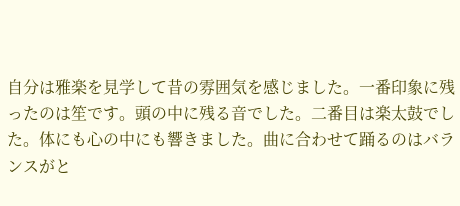自分は雅楽を見学して昔の雰囲気を感じました。一番印象に残ったのは笙です。頭の中に残る音でした。二番目は楽太鼓でした。体にも心の中にも響きました。曲に合わせて踊るのはバランスがと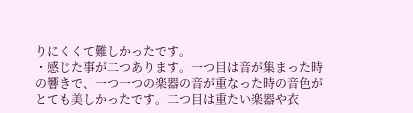りにくくて難しかったです。
・感じた事が二つあります。一つ目は音が集まった時の響きで、一つ一つの楽器の音が重なった時の音色がとても美しかったです。二つ目は重たい楽器や衣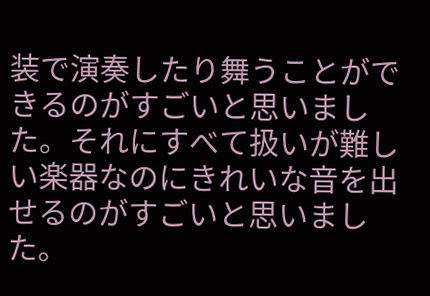装で演奏したり舞うことができるのがすごいと思いました。それにすべて扱いが難しい楽器なのにきれいな音を出せるのがすごいと思いました。